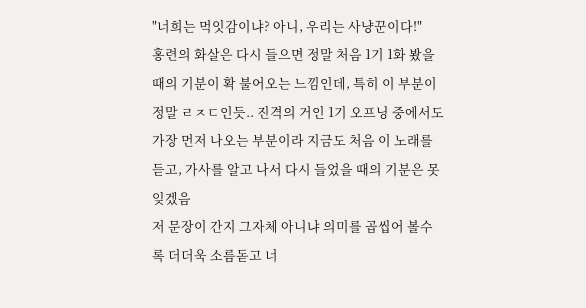"너희는 먹잇감이냐? 아니, 우리는 사냥꾼이다!"
홍련의 화살은 다시 들으면 정말 처음 1기 1화 봤을 때의 기분이 확 불어오는 느낌인데, 특히 이 부분이 정말 ㄹㅈㄷ인듯.. 진격의 거인 1기 오프닝 중에서도 가장 먼저 나오는 부분이라 지금도 처음 이 노래를 듣고, 가사를 알고 나서 다시 들었을 때의 기분은 못 잊겠음
저 문장이 간지 그자체 아니냐 의미를 곱씹어 볼수록 더더욱 소름돋고 너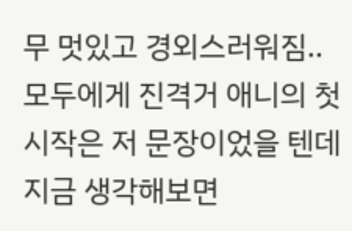무 멋있고 경외스러워짐..
모두에게 진격거 애니의 첫 시작은 저 문장이었을 텐데 지금 생각해보면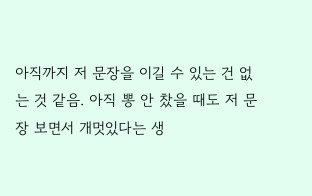아직까지 저 문장을 이길 수 있는 건 없는 것 같음. 아직 뽕 안 찼을 때도 저 문장 보면서 개멋있다는 생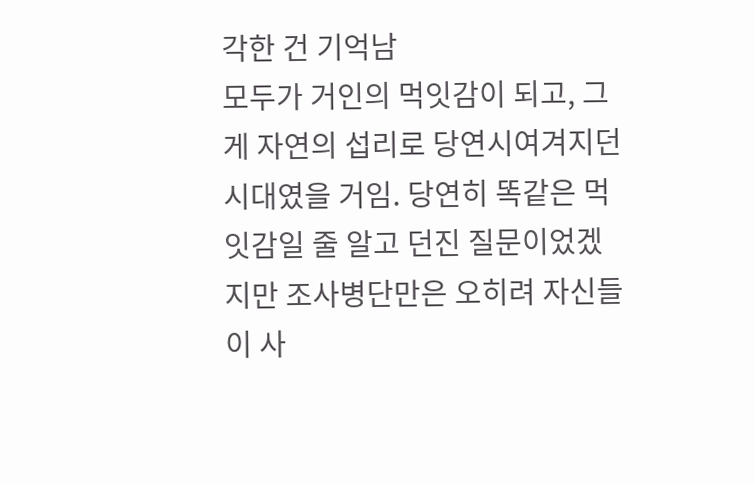각한 건 기억남
모두가 거인의 먹잇감이 되고, 그게 자연의 섭리로 당연시여겨지던 시대였을 거임. 당연히 똑같은 먹잇감일 줄 알고 던진 질문이었겠지만 조사병단만은 오히려 자신들이 사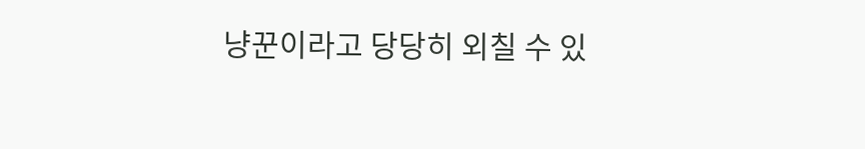냥꾼이라고 당당히 외칠 수 있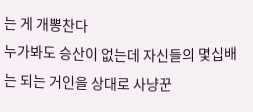는 게 개뽕찬다
누가봐도 승산이 없는데 자신들의 몇십배는 되는 거인을 상대로 사냥꾼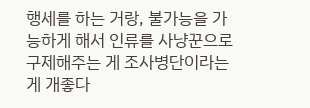행세를 하는 거랑, 불가능을 가능하게 해서 인류를 사냥꾼으로 구제해주는 게 조사병단이라는 게 개좋다